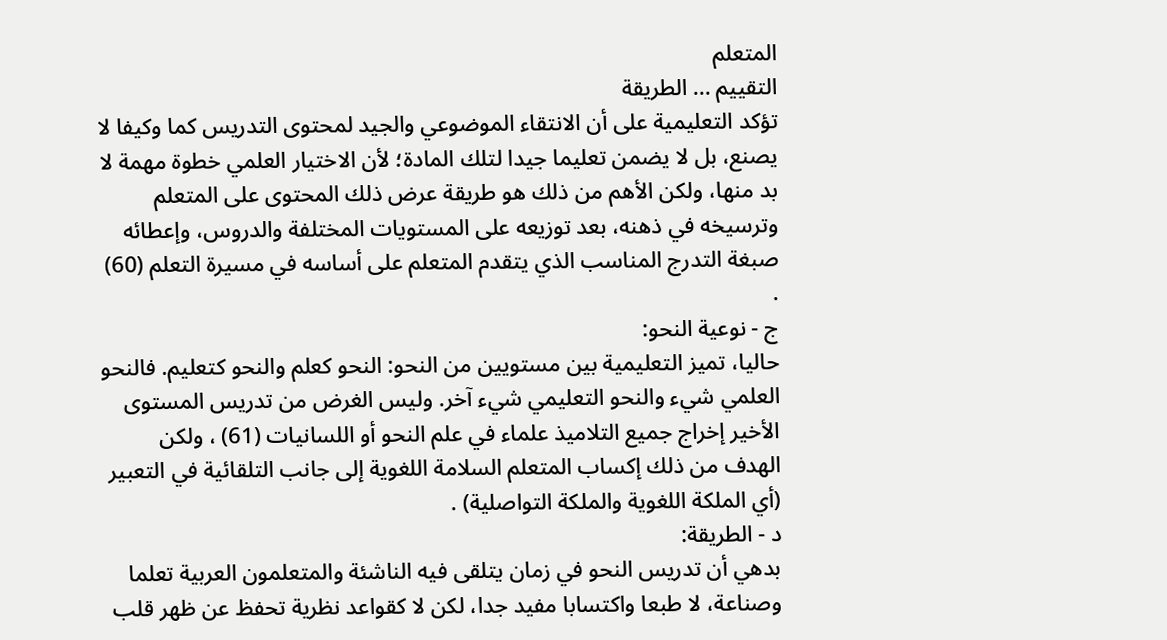المتعلم
التقييم ... الطريقة
تؤكد التعليمية على أن الانتقاء الموضوعي والجيد لمحتوى التدريس كما وكيفا لا يصنع، بل لا يضمن تعليما جيدا لتلك المادة؛ لأن الاختيار العلمي خطوة مهمة لا بد منها، ولكن الأهم من ذلك هو طريقة عرض ذلك المحتوى على المتعلم وترسيخه في ذهنه، بعد توزيعه على المستويات المختلفة والدروس، وإعطائه صبغة التدرج المناسب الذي يتقدم المتعلم على أساسه في مسيرة التعلم (60) .
ج - نوعية النحو:
حاليا، تميز التعليمية بين مستويين من النحو: النحو كعلم والنحو كتعليم. فالنحو العلمي شيء والنحو التعليمي شيء آخر. وليس الغرض من تدريس المستوى الأخير إخراج جميع التلاميذ علماء في علم النحو أو اللسانيات (61) ، ولكن الهدف من ذلك إكساب المتعلم السلامة اللغوية إلى جانب التلقائية في التعبير (أي الملكة اللغوية والملكة التواصلية) .
د - الطريقة:
بدهي أن تدريس النحو في زمان يتلقى فيه الناشئة والمتعلمون العربية تعلما وصناعة، لا طبعا واكتسابا مفيد جدا، لكن لا كقواعد نظرية تحفظ عن ظهر قلب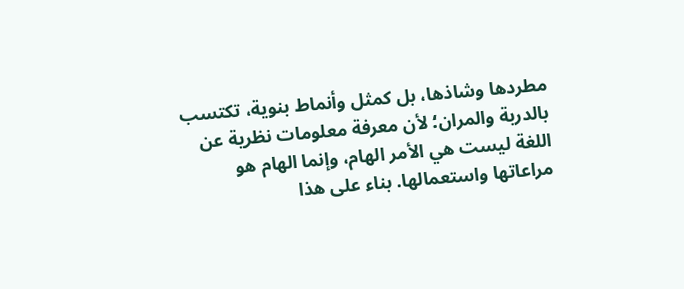مطردها وشاذها، بل كمثل وأنماط بنوية، تكتسب بالدربة والمران؛ لأن معرفة معلومات نظرية عن اللغة ليست هي الأمر الهام، وإنما الهام هو مراعاتها واستعمالها. بناء على هذا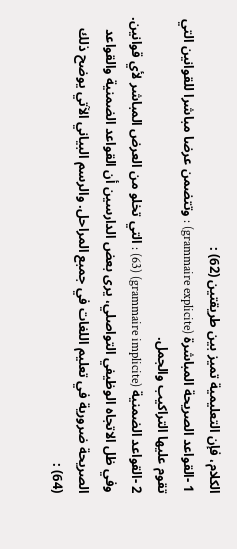الكلام، فإن التعليمية تميز بين طريقتين (62) :
1 -القواعد الصريحة المباشرة (grammaire explicite) : وتتضمن عرضا مباشرا للقوانين التي تقوم عليها التراكيب والجمل.
2 -القواعد الضمنية (grammaire implicite) (63) : التي تخلو من العرض المباشر لأي قوانين. وفي ظل الاتجاه الوظيفي التواصلي، يرى بعض الدارسين أن القواعد الضمنية والقواعد الصريحة ضرورية في تعليم اللغات في جمبع المراحل. والرسم البياني الآتي يوضح ذلك (64) :